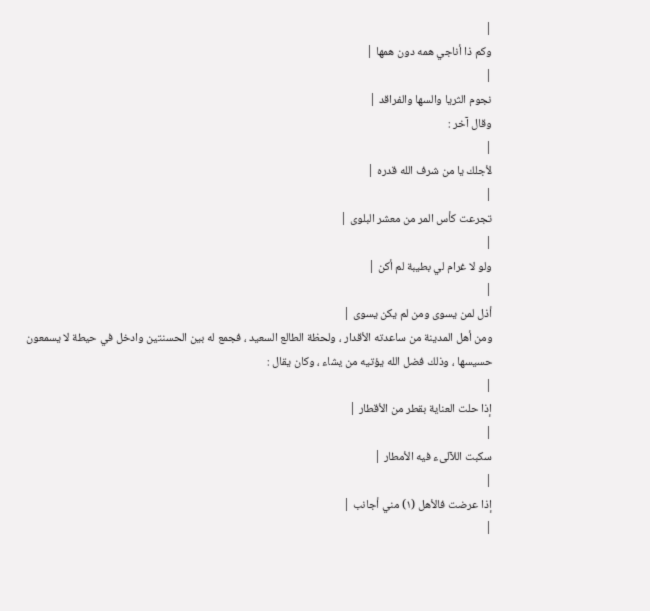|
وكم ذا أناجي همه دون همها |
|
نجوم الثريا والسها والفراقد |
وقال آخر :
|
لأجلك يا من شرف الله قدره |
|
تجرعت كأس المر من معشر البلوى |
|
ولو لا غرام لي بطيبة لم أكن |
|
أذل لمن يسوى ومن لم يكن يسوى |
ومن أهل المدينة من ساعدته الأقدار ، ولحظة الطالع السعيد ، فجمع له بين الحسنتين وادخل في حيطة لا يسمعون حسيسها ، وذلك فضل الله يؤتيه من يشاء ، وكان يقال :
|
إذا حلت العناية بقطر من الأقطار |
|
سكبت اللآلىء فيه الأمطار |
|
إذا عرضت فالأهل (١) مني أجانب |
|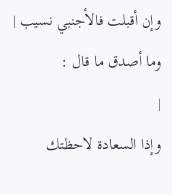وإن أقبلت فالأجنبي نسيب |
وما أصدق ما قال :
|
وإذا السعادة لاحظتك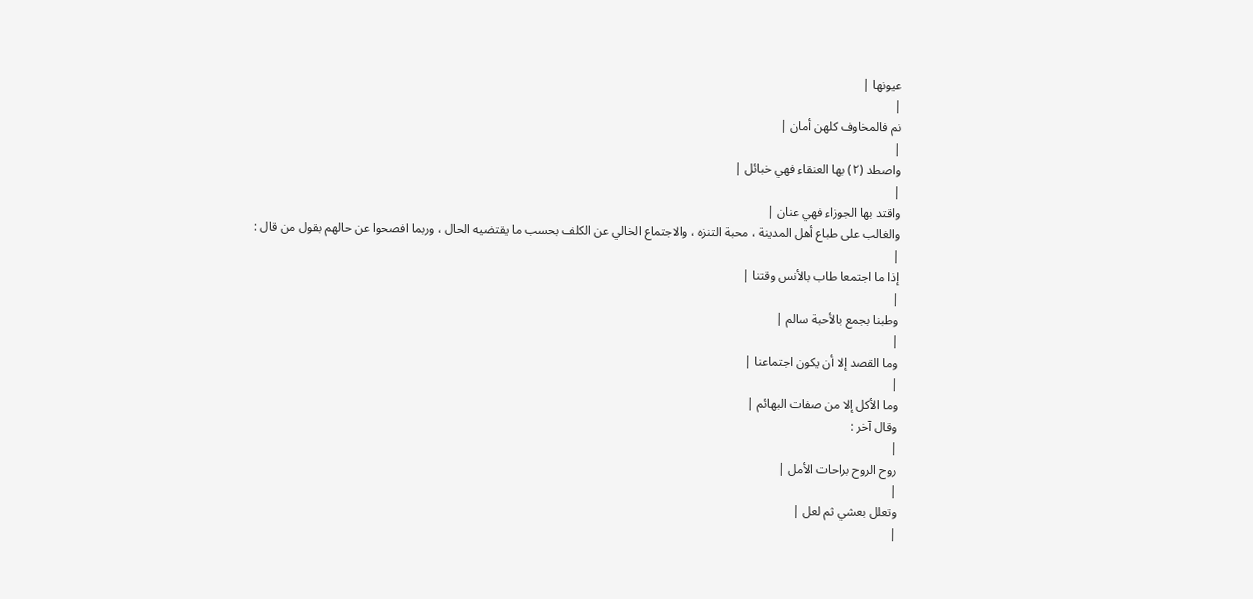عيونها |
|
نم فالمخاوف كلهن أمان |
|
واصطد (٢) بها العنقاء فهي خبائل |
|
واقتد بها الجوزاء فهي عنان |
والغالب على طباع أهل المدينة ، محبة التنزه ، والاجتماع الخالي عن الكلف بحسب ما يقتضيه الحال ، وربما افصحوا عن حالهم بقول من قال :
|
إذا ما اجتمعا طاب بالأنس وقتنا |
|
وطبنا بجمع بالأحبة سالم |
|
وما القصد إلا أن يكون اجتماعنا |
|
وما الأكل إلا من صفات البهائم |
وقال آخر :
|
روح الروح براحات الأمل |
|
وتعلل بعشي ثم لعل |
|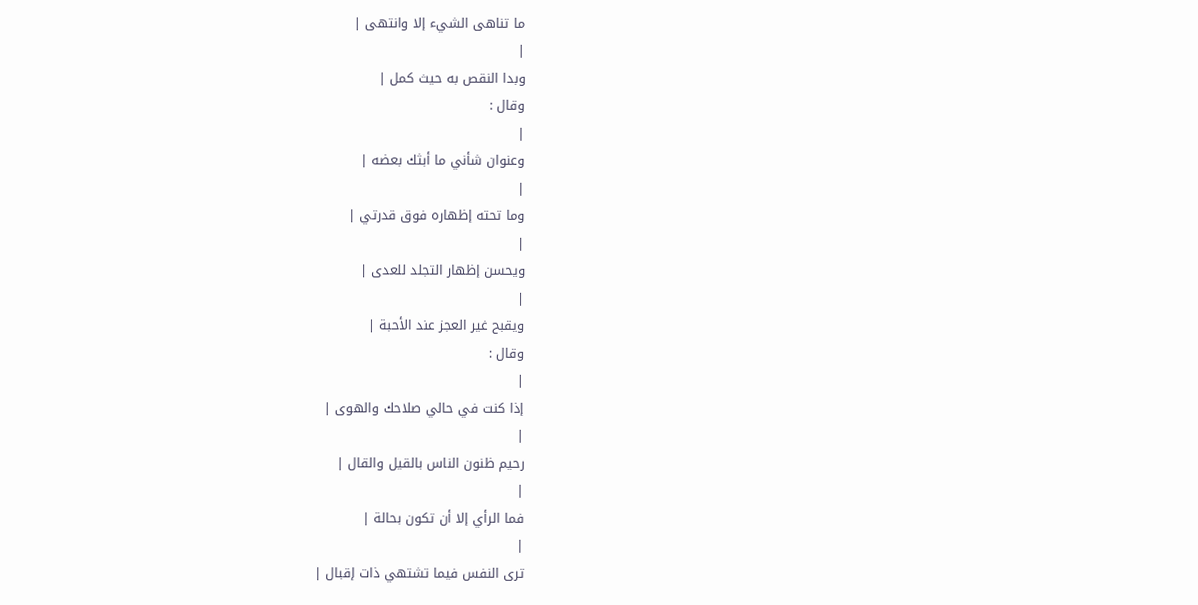ما تناهى الشيء إلا وانتهى |
|
وبدا النقص به حيث كمل |
وقال :
|
وعنوان شأني ما أبثك بعضه |
|
وما تحته إظهاره فوق قدرتي |
|
ويحسن إظهار التجلد للعدى |
|
ويقبح غير العجز عند الأحبة |
وقال :
|
إذا كنت في حالي صلاحك والهوى |
|
رحيم ظنون الناس بالقيل والقال |
|
فما الرأي إلا أن تكون بحالة |
|
ترى النفس فيما تشتهي ذات إقبال |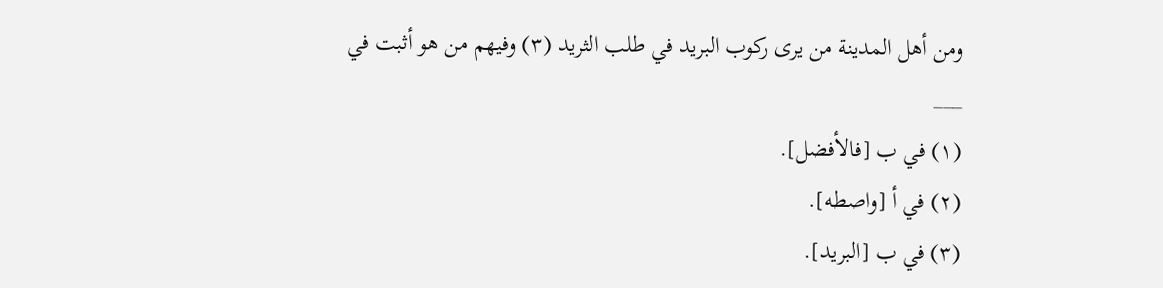ومن أهل المدينة من يرى ركوب البريد في طلب الثريد (٣) وفيهم من هو أثبت في
___
(١) في ب [فالأفضل].
(٢) في أ [واصطه].
(٣) في ب [البريد].